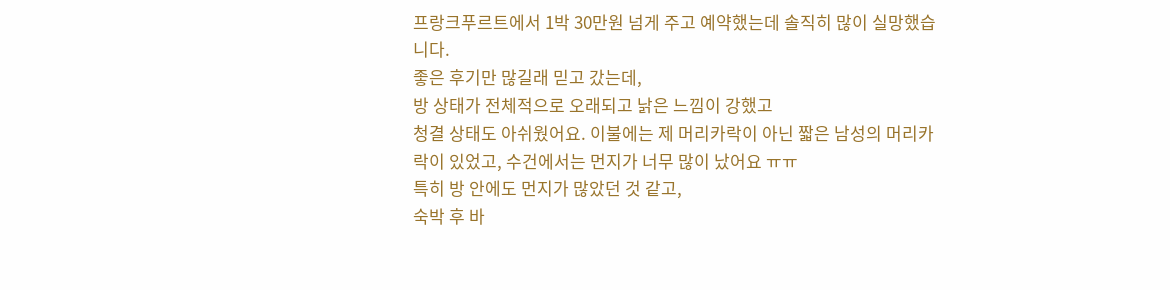프랑크푸르트에서 1박 30만원 넘게 주고 예약했는데 솔직히 많이 실망했습니다.
좋은 후기만 많길래 믿고 갔는데,
방 상태가 전체적으로 오래되고 낡은 느낌이 강했고
청결 상태도 아쉬웠어요. 이불에는 제 머리카락이 아닌 짧은 남성의 머리카락이 있었고, 수건에서는 먼지가 너무 많이 났어요 ㅠㅠ
특히 방 안에도 먼지가 많았던 것 같고,
숙박 후 바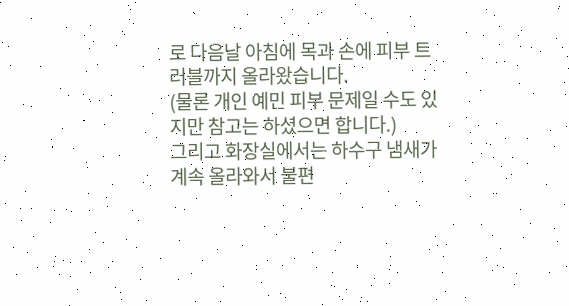로 다음날 아침에 목과 손에 피부 트러블까지 올라왔습니다.
(물론 개인 예민 피부 문제일 수도 있지만 참고는 하셨으면 합니다.)
그리고 화장실에서는 하수구 냄새가 계속 올라와서 불편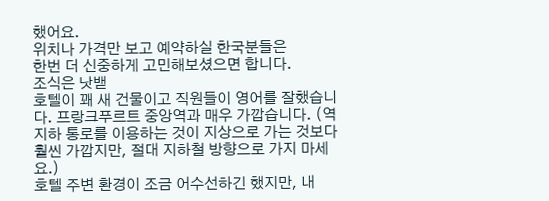했어요.
위치나 가격만 보고 예약하실 한국분들은
한번 더 신중하게 고민해보셨으면 합니다.
조식은 낫밷
호텔이 꽤 새 건물이고 직원들이 영어를 잘했습니다. 프랑크푸르트 중앙역과 매우 가깝습니다. (역 지하 통로를 이용하는 것이 지상으로 가는 것보다 훨씬 가깝지만, 절대 지하철 방향으로 가지 마세요.)
호텔 주변 환경이 조금 어수선하긴 했지만, 내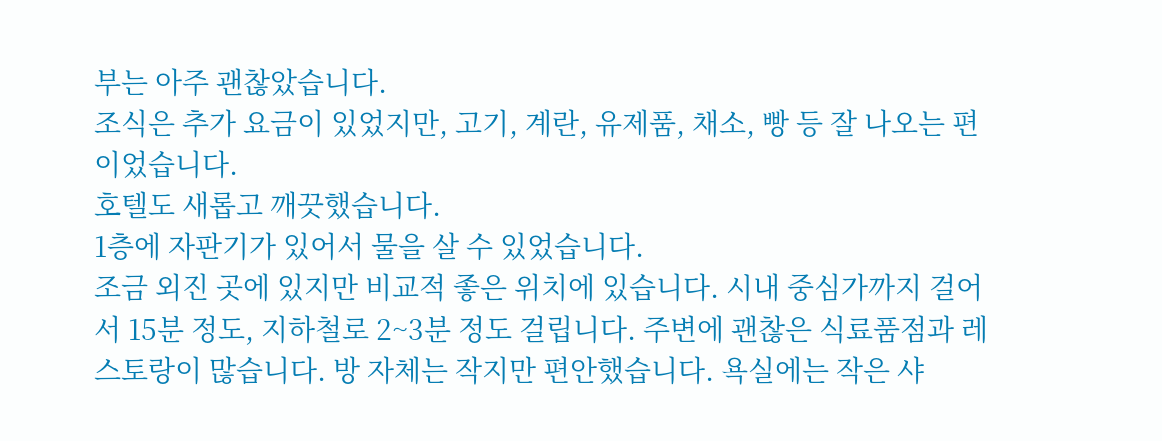부는 아주 괜찮았습니다.
조식은 추가 요금이 있었지만, 고기, 계란, 유제품, 채소, 빵 등 잘 나오는 편이었습니다.
호텔도 새롭고 깨끗했습니다.
1층에 자판기가 있어서 물을 살 수 있었습니다.
조금 외진 곳에 있지만 비교적 좋은 위치에 있습니다. 시내 중심가까지 걸어서 15분 정도, 지하철로 2~3분 정도 걸립니다. 주변에 괜찮은 식료품점과 레스토랑이 많습니다. 방 자체는 작지만 편안했습니다. 욕실에는 작은 샤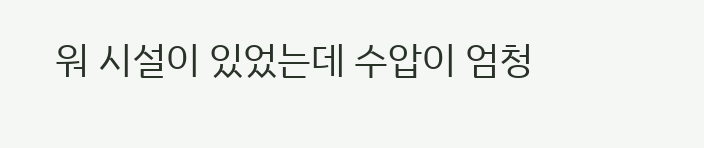워 시설이 있었는데 수압이 엄청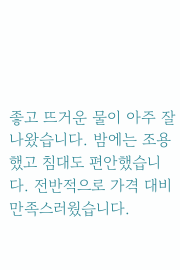좋고 뜨거운 물이 아주 잘 나왔습니다. 밤에는 조용했고 침대도 편안했습니다. 전반적으로 가격 대비 만족스러웠습니다.